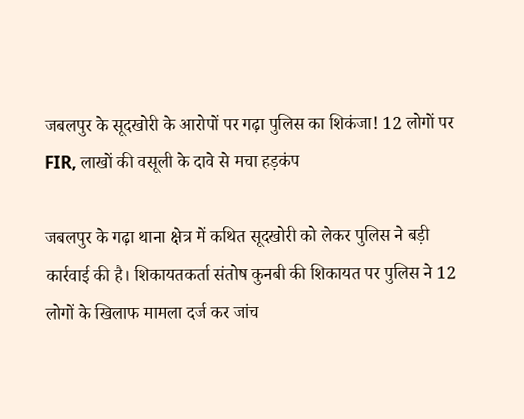जबलपुर के सूदखोरी के आरोपों पर गढ़ा पुलिस का शिकंजा! 12 लोगों पर FIR, लाखों की वसूली के दावे से मचा हड़कंप

जबलपुर के गढ़ा थाना क्षेत्र में कथित सूदखोरी को लेकर पुलिस ने बड़ी कार्रवाई की है। शिकायतकर्ता संतोष कुनबी की शिकायत पर पुलिस ने 12 लोगों के खिलाफ मामला दर्ज कर जांच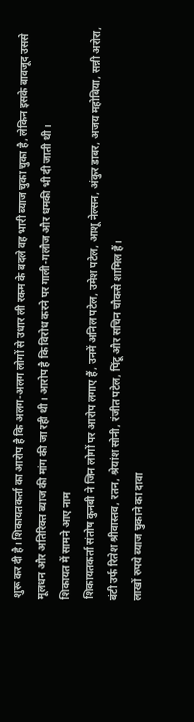शुरू कर दी है। शिकायतकर्ता का आरोप है कि अलग-अलग लोगों से उधार ली रकम के बदले वह भारी ब्याज चुका चुका है, लेकिन इसके बावजूद उससे मूलधन और अतिरिक्त ब्याज की मांग की जा रही थी। आरोप है कि विरोध करने पर गाली-गलौज और धमकी भी दी जाती थी।
शिकायत में सामने आए नाम
शिकायतकर्ता संतोष कुनबी ने जिन लोगों पर आरोप लगाए हैं, उनमें अनिल पटेल, उमेश पटेल, आशू नेल्सन, अंकुर डाबर, अजय महोबिया, सन्नी अरोरा, बंटी उर्फ रितेश श्रीवास्तव, रतन, श्रेयांश सोनी, रंजीत पटेल, पिंटू और सचिन चौकसे शामिल हैं।
लाखों रुपये ब्याज चुकाने का दावा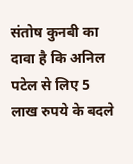संतोष कुनबी का दावा है कि अनिल पटेल से लिए 5 लाख रुपये के बदले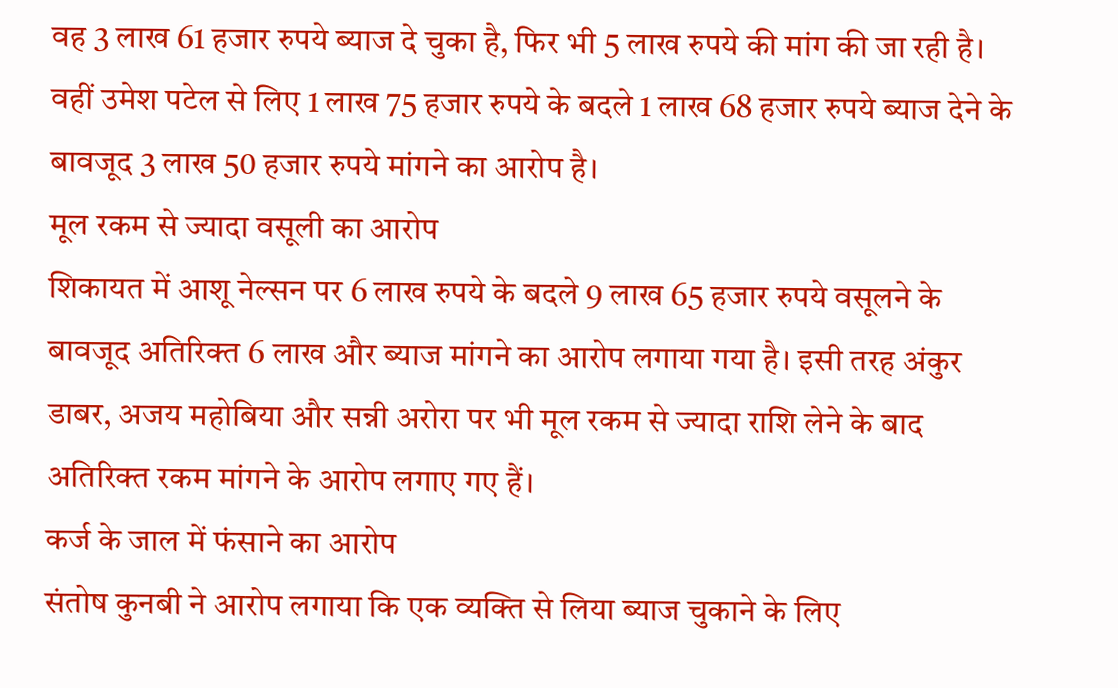वह 3 लाख 61 हजार रुपये ब्याज दे चुका है, फिर भी 5 लाख रुपये की मांग की जा रही है। वहीं उमेश पटेल से लिए 1 लाख 75 हजार रुपये के बदले 1 लाख 68 हजार रुपये ब्याज देने के बावजूद 3 लाख 50 हजार रुपये मांगने का आरोप है।
मूल रकम से ज्यादा वसूली का आरोप
शिकायत में आशू नेल्सन पर 6 लाख रुपये के बदले 9 लाख 65 हजार रुपये वसूलने के बावजूद अतिरिक्त 6 लाख और ब्याज मांगने का आरोप लगाया गया है। इसी तरह अंकुर डाबर, अजय महोबिया और सन्नी अरोरा पर भी मूल रकम से ज्यादा राशि लेने के बाद अतिरिक्त रकम मांगने के आरोप लगाए गए हैं।
कर्ज के जाल में फंसाने का आरोप
संतोष कुनबी ने आरोप लगाया कि एक व्यक्ति से लिया ब्याज चुकाने के लिए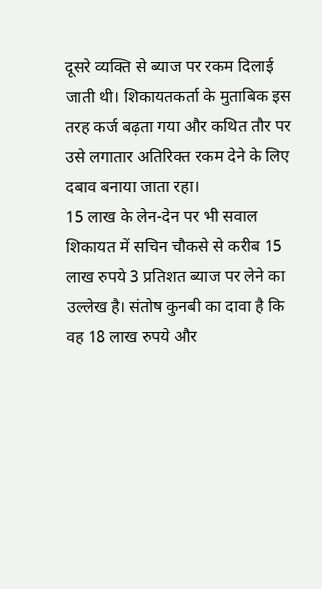दूसरे व्यक्ति से ब्याज पर रकम दिलाई जाती थी। शिकायतकर्ता के मुताबिक इस तरह कर्ज बढ़ता गया और कथित तौर पर उसे लगातार अतिरिक्त रकम देने के लिए दबाव बनाया जाता रहा।
15 लाख के लेन-देन पर भी सवाल
शिकायत में सचिन चौकसे से करीब 15 लाख रुपये 3 प्रतिशत ब्याज पर लेने का उल्लेख है। संतोष कुनबी का दावा है कि वह 18 लाख रुपये और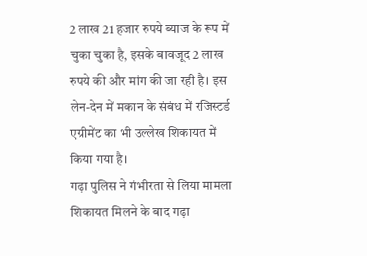2 लाख 21 हजार रुपये ब्याज के रूप में चुका चुका है, इसके बावजूद 2 लाख रुपये की और मांग की जा रही है। इस लेन-देन में मकान के संबंध में रजिस्टर्ड एग्रीमेंट का भी उल्लेख शिकायत में किया गया है।
गढ़ा पुलिस ने गंभीरता से लिया मामला
शिकायत मिलने के बाद गढ़ा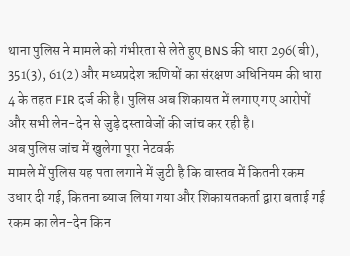थाना पुलिस ने मामले को गंभीरता से लेते हुए BNS की धारा 296(बी), 351(3), 61(2) और मध्यप्रदेश ऋणियों का संरक्षण अधिनियम की धारा 4 के तहत FIR दर्ज की है। पुलिस अब शिकायत में लगाए गए आरोपों और सभी लेन-देन से जुड़े दस्तावेजों की जांच कर रही है।
अब पुलिस जांच में खुलेगा पूरा नेटवर्क
मामले में पुलिस यह पता लगाने में जुटी है कि वास्तव में कितनी रकम उधार दी गई, कितना ब्याज लिया गया और शिकायतकर्ता द्वारा बताई गई रकम का लेन-देन किन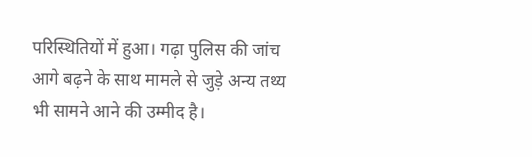परिस्थितियों में हुआ। गढ़ा पुलिस की जांच आगे बढ़ने के साथ मामले से जुड़े अन्य तथ्य भी सामने आने की उम्मीद है।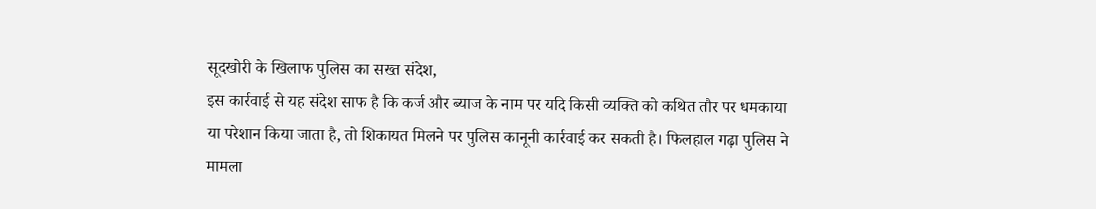सूदखोरी के खिलाफ पुलिस का सख्त संदेश,
इस कार्रवाई से यह संदेश साफ है कि कर्ज और ब्याज के नाम पर यदि किसी व्यक्ति को कथित तौर पर धमकाया या परेशान किया जाता है, तो शिकायत मिलने पर पुलिस कानूनी कार्रवाई कर सकती है। फिलहाल गढ़ा पुलिस ने मामला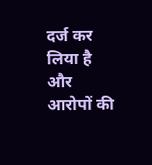दर्ज कर लिया है और आरोपों की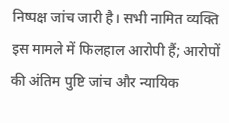निष्पक्ष जांच जारी है। सभी नामित व्यक्ति इस मामले में फिलहाल आरोपी हैं; आरोपों की अंतिम पुष्टि जांच और न्यायिक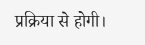प्रक्रिया से होगी।